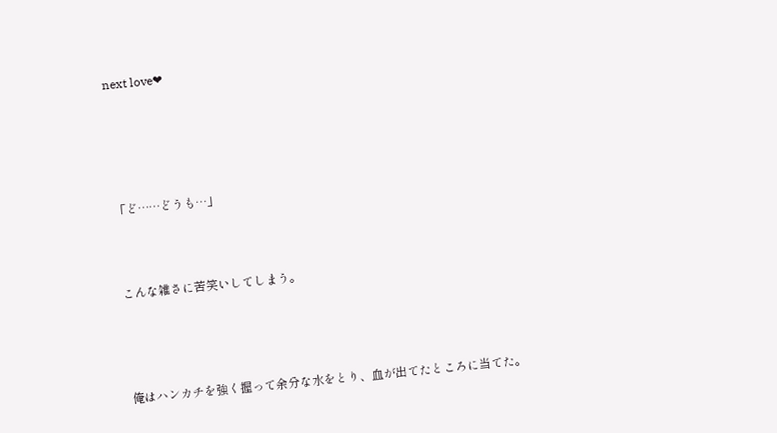next love❤





「ど……どうも…」



こんな雑さに苦笑いしてしまう。




俺はハンカチを強く握って余分な水をとり、血が出てたところに当てた。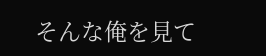そんな俺を見て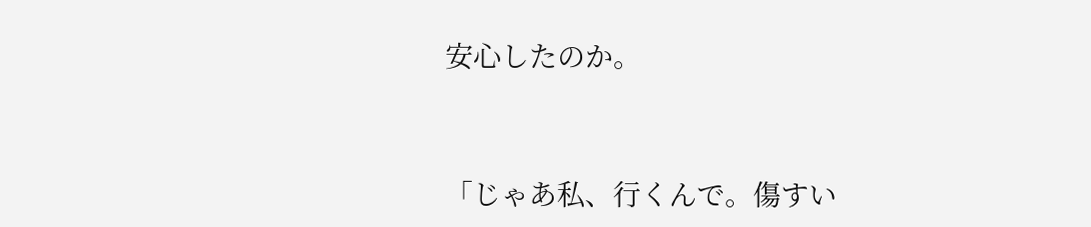安心したのか。



「じゃあ私、行くんで。傷すい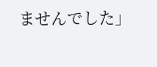ませんでした」